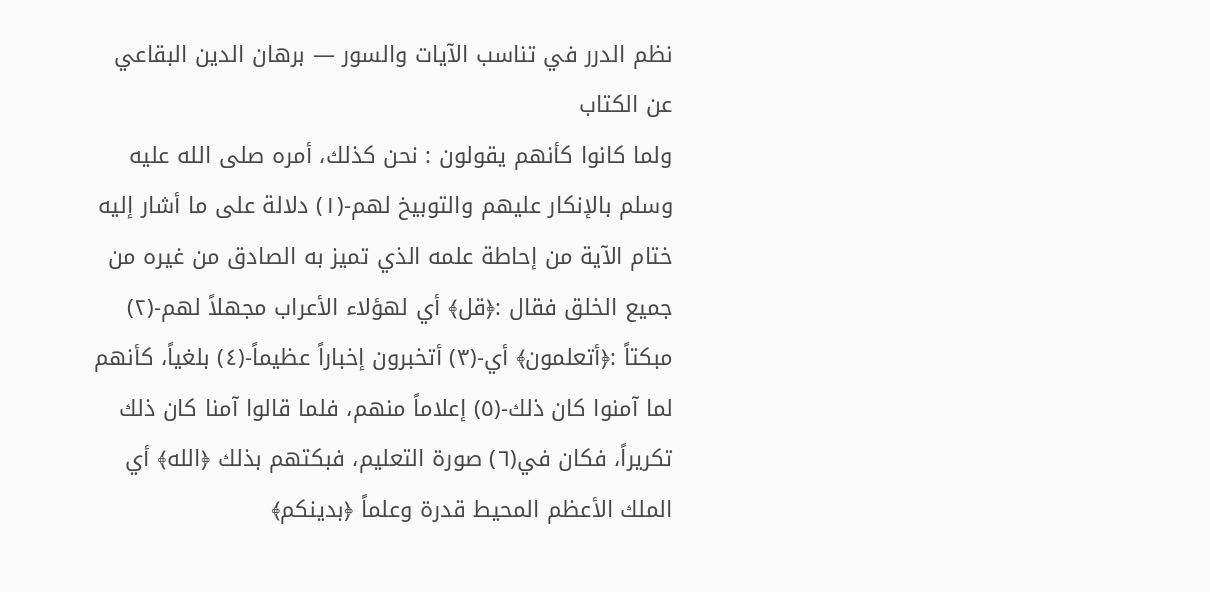نظم الدرر في تناسب الآيات والسور — برهان الدين البقاعي
عن الكتاب
ولما كانوا كأنهم يقولون : نحن كذلك، أمره صلى الله عليه وسلم بالإنكار عليهم والتوبيخ لهم-(١) دلالة على ما أشار إليه ختام الآية من إحاطة علمه الذي تميز به الصادق من غيره من جميع الخلق فقال :﴿قل﴾ أي لهؤلاء الأعراب مجهلاً لهم-(٢) مبكتاً :﴿أتعلمون﴾ أي-(٣) أتخبرون إخباراً عظيماً-(٤) بلغياً، كأنهم لما آمنوا كان ذلك-(٥) إعلاماً منهم، فلما قالوا آمنا كان ذلك تكريراً، فكان في(٦) صورة التعليم، فبكتهم بذلك ﴿الله﴾ أي الملك الأعظم المحيط قدرة وعلماً ﴿بدينكم﴾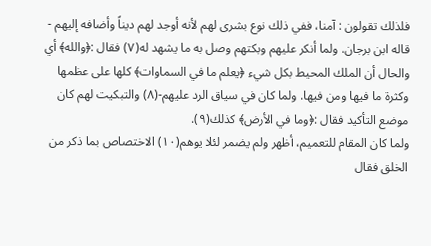فلذلك تقولون : آمنا، ففي ذلك نوع بشرى لهم لأنه أوجد لهم ديناً وأضافه إليهم - قاله ابن برجان. ولما أنكر عليهم وبكتهم وصل به ما يشهد له(٧) فقال :﴿والله﴾ أي والحال أن الملك المحيط بكل شيء ﴿يعلم ما في السماوات﴾ كلها على عظمها وكثرة ما فيها ومن فيها. ولما كان في سياق الرد عليهم-(٨) والتبكيت لهم كان موضع التأكيد فقال :﴿وما في الأرض﴾ كذلك(٩).
ولما كان المقام للتعميم، أظهر ولم يضمر لئلا يوهم(١٠) الاختصاص بما ذكر من الخلق فقال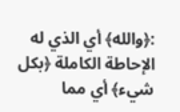:﴿والله﴾ أي الذي له الإحاطة الكاملة ﴿بكل شيء﴾ أي مما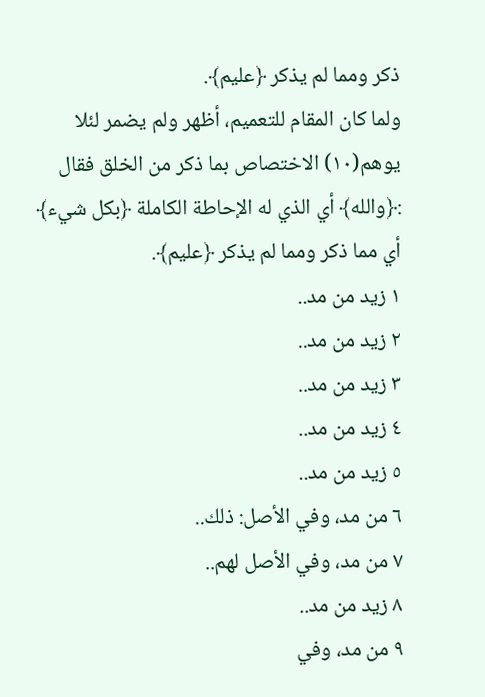ذكر ومما لم يذكر ﴿عليم﴾.
ولما كان المقام للتعميم، أظهر ولم يضمر لئلا يوهم(١٠) الاختصاص بما ذكر من الخلق فقال :﴿والله﴾ أي الذي له الإحاطة الكاملة ﴿بكل شيء﴾ أي مما ذكر ومما لم يذكر ﴿عليم﴾.
١ زيد من مد..
٢ زيد من مد..
٣ زيد من مد..
٤ زيد من مد..
٥ زيد من مد..
٦ من مد، وفي الأصل: ذلك..
٧ من مد، وفي الأصل لهم..
٨ زيد من مد..
٩ من مد، وفي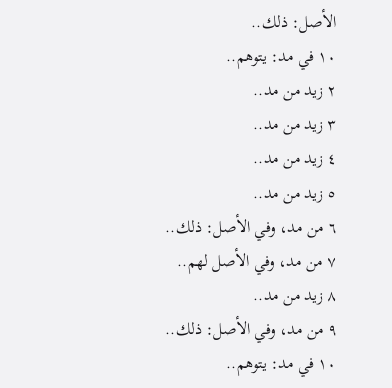الأصل: ذلك..
١٠ في مد: يتوهم..
٢ زيد من مد..
٣ زيد من مد..
٤ زيد من مد..
٥ زيد من مد..
٦ من مد، وفي الأصل: ذلك..
٧ من مد، وفي الأصل لهم..
٨ زيد من مد..
٩ من مد، وفي الأصل: ذلك..
١٠ في مد: يتوهم..